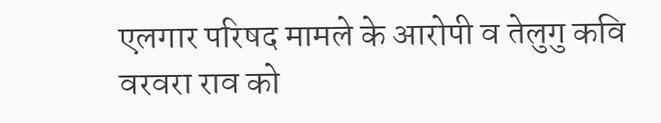एलगार परिषद मामले के आरोपी व तेलुगु कवि वरवरा राव को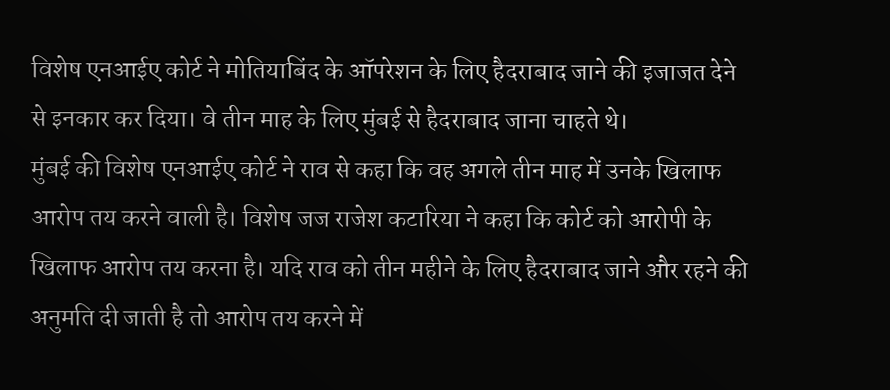विशेष एनआईए कोर्ट ने मोतियाबिंद के ऑपरेशन के लिए हैदराबाद जाने की इजाजत देने से इनकार कर दिया। वे तीन माह के लिए मुंबई से हैदराबाद जाना चाहते थे।
मुंबई की विशेष एनआईए कोर्ट ने राव से कहा कि वह अगले तीन माह में उनके खिलाफ आरोप तय करने वाली है। विशेष जज राजेश कटारिया ने कहा कि कोर्ट को आरोपी के खिलाफ आरोप तय करना है। यदि राव को तीन महीने के लिए हैदराबाद जाने और रहने की अनुमति दी जाती है तो आरोप तय करने में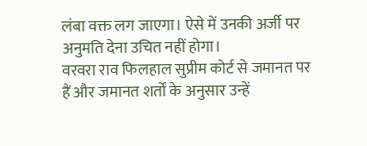लंबा वक्त लग जाएगा। ऐसे में उनकी अर्जी पर अनुमति देना उचित नहीं होगा।
वरवरा राव फिलहाल सुप्रीम कोर्ट से जमानत पर हैं और जमानत शर्तों के अनुसार उन्हें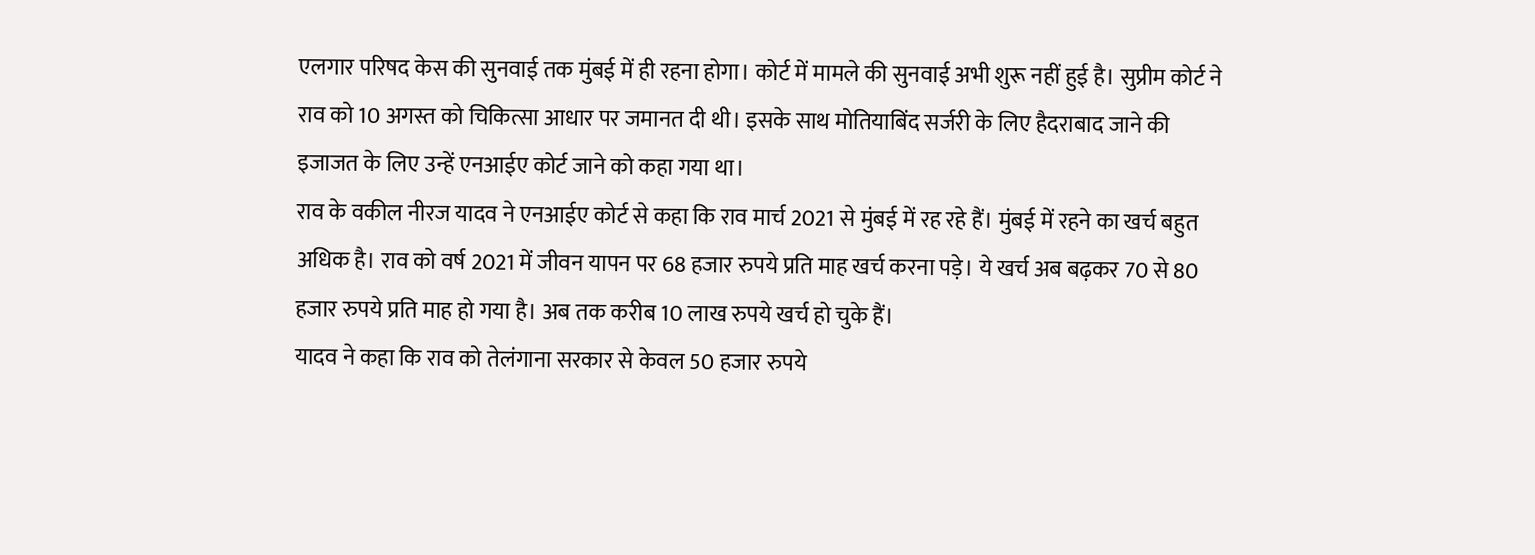एलगार परिषद केस की सुनवाई तक मुंबई में ही रहना होगा। कोर्ट में मामले की सुनवाई अभी शुरू नहीं हुई है। सुप्रीम कोर्ट ने राव को 10 अगस्त को चिकित्सा आधार पर जमानत दी थी। इसके साथ मोतियाबिंद सर्जरी के लिए हैदराबाद जाने की इजाजत के लिए उन्हें एनआईए कोर्ट जाने को कहा गया था।
राव के वकील नीरज यादव ने एनआईए कोर्ट से कहा कि राव मार्च 2021 से मुंबई में रह रहे हैं। मुंबई में रहने का खर्च बहुत अधिक है। राव को वर्ष 2021 में जीवन यापन पर 68 हजार रुपये प्रति माह खर्च करना पड़े। ये खर्च अब बढ़कर 70 से 80 हजार रुपये प्रति माह हो गया है। अब तक करीब 10 लाख रुपये खर्च हो चुके हैं।
यादव ने कहा कि राव को तेलंगाना सरकार से केवल 50 हजार रुपये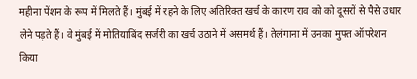महीना पेंशन के रूप में मिलते हैं। मुंबई में रहने के लिए अतिरिक्त खर्च के कारण राव को को दूसरों से पैसे उधार लेने पड़ते हैं। वे मुंबई में मोतियाबिंद सर्जरी का खर्च उठाने में असमर्थ हैं। तेलंगाना में उनका मुफ्त ऑपरेशन किया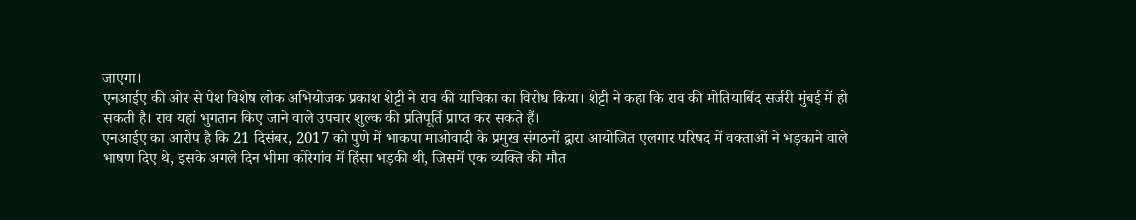जाएगा।
एनआईए की ओर से पेश विशेष लोक अभियोजक प्रकाश शेट्टी ने राव की याचिका का विरोध किया। शेट्टी ने कहा कि राव की मोतियाबिंद सर्जरी मुंबई में हो सकती है। राव यहां भुगतान किए जाने वाले उपचार शुल्क की प्रतिपूर्ति प्राप्त कर सकते हैं।
एनआईए का आरोप है कि 21 दिसंबर, 2017 को पुणे में भाकपा माओवादी के प्रमुख संगठनों द्वारा आयोजित एलगार परिषद में वक्ताओं ने भड़काने वाले भाषण दिए थे, इसके अगले दिन भीमा कोरेगांव में हिंसा भड़की थी, जिसमें एक व्यक्ति की मौत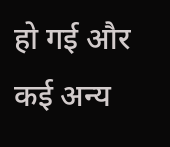हो गई और कई अन्य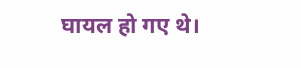घायल हो गए थे।